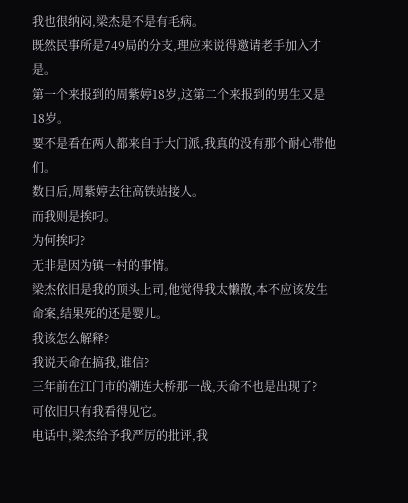我也很纳闷,梁杰是不是有毛病。
既然民事所是749局的分支,理应来说得邀请老手加入才是。
第一个来报到的周紫婷18岁,这第二个来报到的男生又是18岁。
要不是看在两人都来自于大门派,我真的没有那个耐心带他们。
数日后,周紫婷去往高铁站接人。
而我则是挨叼。
为何挨叼?
无非是因为镇一村的事情。
梁杰依旧是我的顶头上司,他觉得我太懒散,本不应该发生命案,结果死的还是婴儿。
我该怎么解释?
我说天命在搞我,谁信?
三年前在江门市的潮连大桥那一战,天命不也是出现了?
可依旧只有我看得见它。
电话中,梁杰给予我严厉的批评,我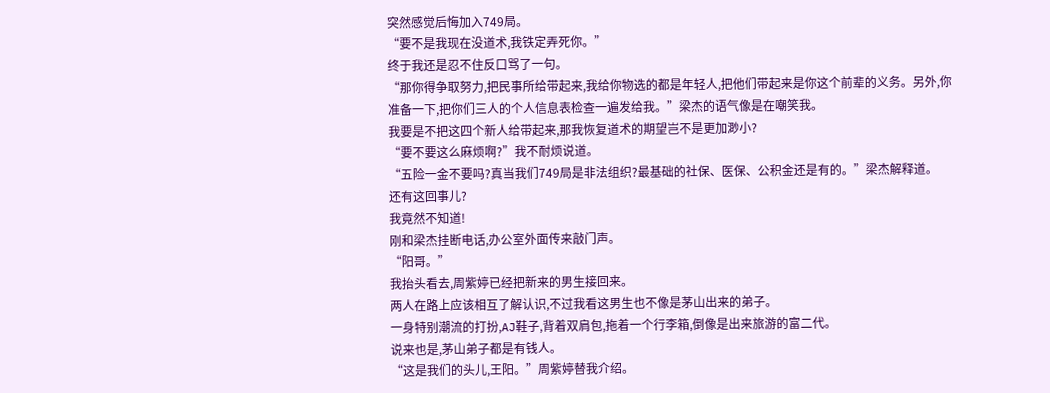突然感觉后悔加入749局。
“要不是我现在没道术,我铁定弄死你。”
终于我还是忍不住反口骂了一句。
“那你得争取努力,把民事所给带起来,我给你物选的都是年轻人,把他们带起来是你这个前辈的义务。另外,你准备一下,把你们三人的个人信息表检查一遍发给我。”梁杰的语气像是在嘲笑我。
我要是不把这四个新人给带起来,那我恢复道术的期望岂不是更加渺小?
“要不要这么麻烦啊?”我不耐烦说道。
“五险一金不要吗?真当我们749局是非法组织?最基础的社保、医保、公积金还是有的。”梁杰解释道。
还有这回事儿?
我竟然不知道!
刚和梁杰挂断电话,办公室外面传来敲门声。
“阳哥。”
我抬头看去,周紫婷已经把新来的男生接回来。
两人在路上应该相互了解认识,不过我看这男生也不像是茅山出来的弟子。
一身特别潮流的打扮,AJ鞋子,背着双肩包,拖着一个行李箱,倒像是出来旅游的富二代。
说来也是,茅山弟子都是有钱人。
“这是我们的头儿,王阳。”周紫婷替我介绍。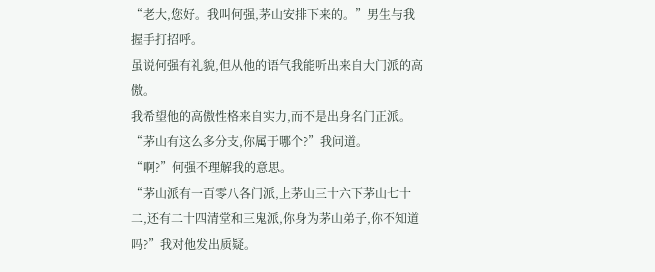“老大,您好。我叫何强,茅山安排下来的。”男生与我握手打招呼。
虽说何强有礼貌,但从他的语气我能听出来自大门派的高傲。
我希望他的高傲性格来自实力,而不是出身名门正派。
“茅山有这么多分支,你属于哪个?”我问道。
“啊?”何强不理解我的意思。
“茅山派有一百零八各门派,上茅山三十六下茅山七十二,还有二十四清堂和三鬼派,你身为茅山弟子,你不知道吗?”我对他发出质疑。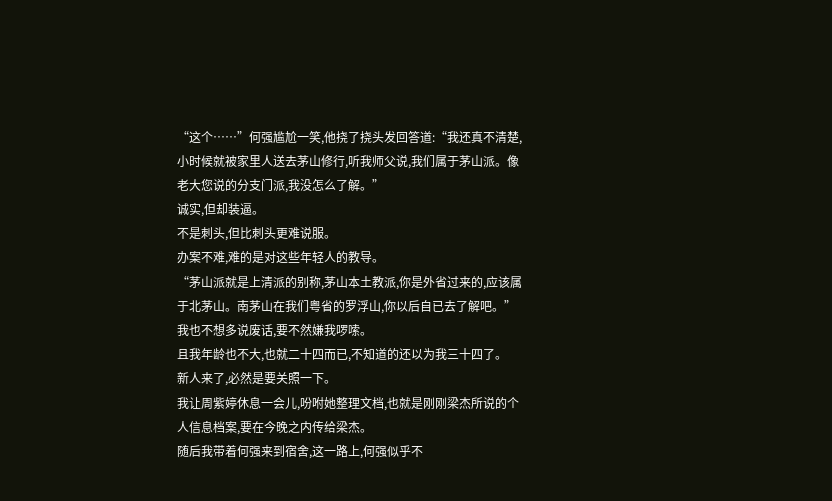“这个……”何强尴尬一笑,他挠了挠头发回答道:“我还真不清楚,小时候就被家里人送去茅山修行,听我师父说,我们属于茅山派。像老大您说的分支门派,我没怎么了解。”
诚实,但却装逼。
不是刺头,但比刺头更难说服。
办案不难,难的是对这些年轻人的教导。
“茅山派就是上清派的别称,茅山本土教派,你是外省过来的,应该属于北茅山。南茅山在我们粤省的罗浮山,你以后自已去了解吧。”我也不想多说废话,要不然嫌我啰嗦。
且我年龄也不大,也就二十四而已,不知道的还以为我三十四了。
新人来了,必然是要关照一下。
我让周紫婷休息一会儿,吩咐她整理文档,也就是刚刚梁杰所说的个人信息档案,要在今晚之内传给梁杰。
随后我带着何强来到宿舍,这一路上,何强似乎不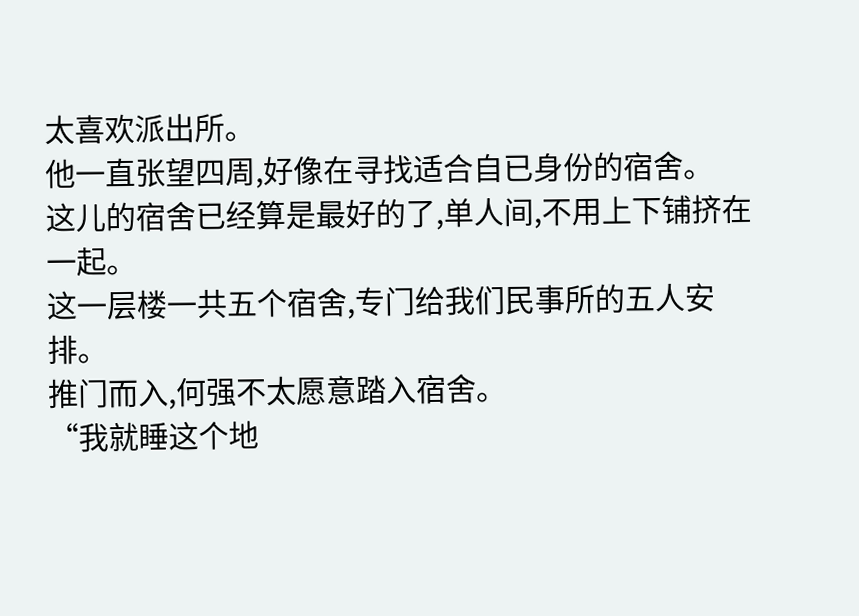太喜欢派出所。
他一直张望四周,好像在寻找适合自已身份的宿舍。
这儿的宿舍已经算是最好的了,单人间,不用上下铺挤在一起。
这一层楼一共五个宿舍,专门给我们民事所的五人安排。
推门而入,何强不太愿意踏入宿舍。
“我就睡这个地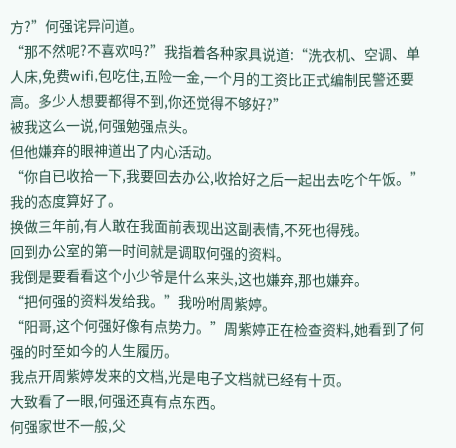方?”何强诧异问道。
“那不然呢?不喜欢吗?”我指着各种家具说道:“洗衣机、空调、单人床,免费wifi,包吃住,五险一金,一个月的工资比正式编制民警还要高。多少人想要都得不到,你还觉得不够好?”
被我这么一说,何强勉强点头。
但他嫌弃的眼神道出了内心活动。
“你自已收拾一下,我要回去办公,收拾好之后一起出去吃个午饭。”
我的态度算好了。
换做三年前,有人敢在我面前表现出这副表情,不死也得残。
回到办公室的第一时间就是调取何强的资料。
我倒是要看看这个小少爷是什么来头,这也嫌弃,那也嫌弃。
“把何强的资料发给我。”我吩咐周紫婷。
“阳哥,这个何强好像有点势力。”周紫婷正在检查资料,她看到了何强的时至如今的人生履历。
我点开周紫婷发来的文档,光是电子文档就已经有十页。
大致看了一眼,何强还真有点东西。
何强家世不一般,父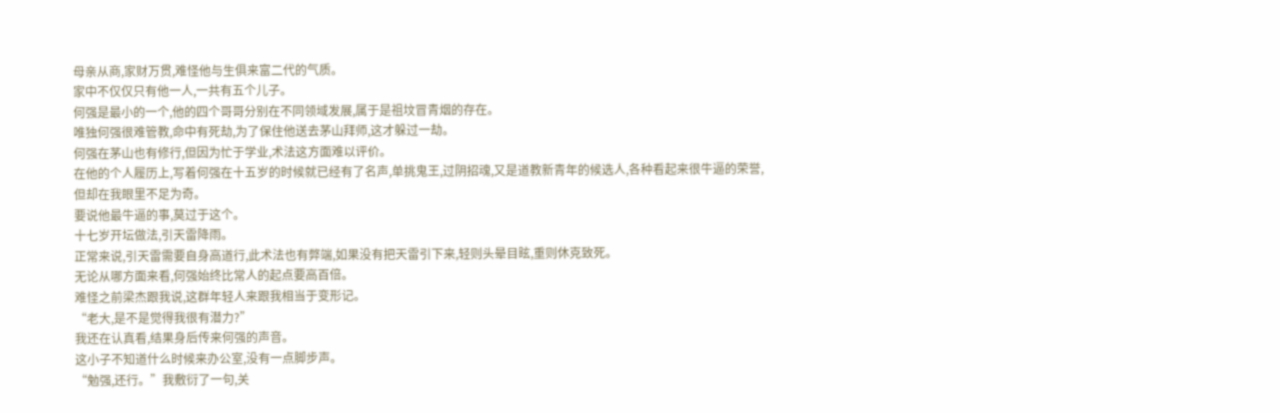母亲从商,家财万贯,难怪他与生俱来富二代的气质。
家中不仅仅只有他一人,一共有五个儿子。
何强是最小的一个,他的四个哥哥分别在不同领域发展,属于是祖坟冒青烟的存在。
唯独何强很难管教,命中有死劫,为了保住他送去茅山拜师,这才躲过一劫。
何强在茅山也有修行,但因为忙于学业,术法这方面难以评价。
在他的个人履历上,写着何强在十五岁的时候就已经有了名声,单挑鬼王,过阴招魂,又是道教新青年的候选人,各种看起来很牛逼的荣誉,但却在我眼里不足为奇。
要说他最牛逼的事,莫过于这个。
十七岁开坛做法,引天雷降雨。
正常来说,引天雷需要自身高道行,此术法也有弊端,如果没有把天雷引下来,轻则头晕目眩,重则休克致死。
无论从哪方面来看,何强始终比常人的起点要高百倍。
难怪之前梁杰跟我说,这群年轻人来跟我相当于变形记。
“老大,是不是觉得我很有潜力?”
我还在认真看,结果身后传来何强的声音。
这小子不知道什么时候来办公室,没有一点脚步声。
“勉强,还行。”我敷衍了一句,关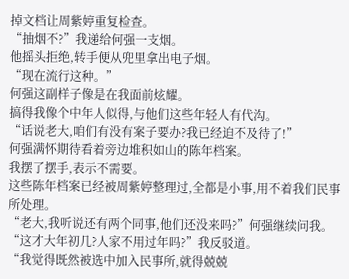掉文档让周紫婷重复检查。
“抽烟不?”我递给何强一支烟。
他摇头拒绝,转手便从兜里拿出电子烟。
“现在流行这种。”
何强这副样子像是在我面前炫耀。
搞得我像个中年人似得,与他们这些年轻人有代沟。
“话说老大,咱们有没有案子要办?我已经迫不及待了!”
何强满怀期待看着旁边堆积如山的陈年档案。
我摆了摆手,表示不需要。
这些陈年档案已经被周紫婷整理过,全都是小事,用不着我们民事所处理。
“老大,我听说还有两个同事,他们还没来吗?”何强继续问我。
“这才大年初几?人家不用过年吗?”我反驳道。
“我觉得既然被选中加入民事所,就得兢兢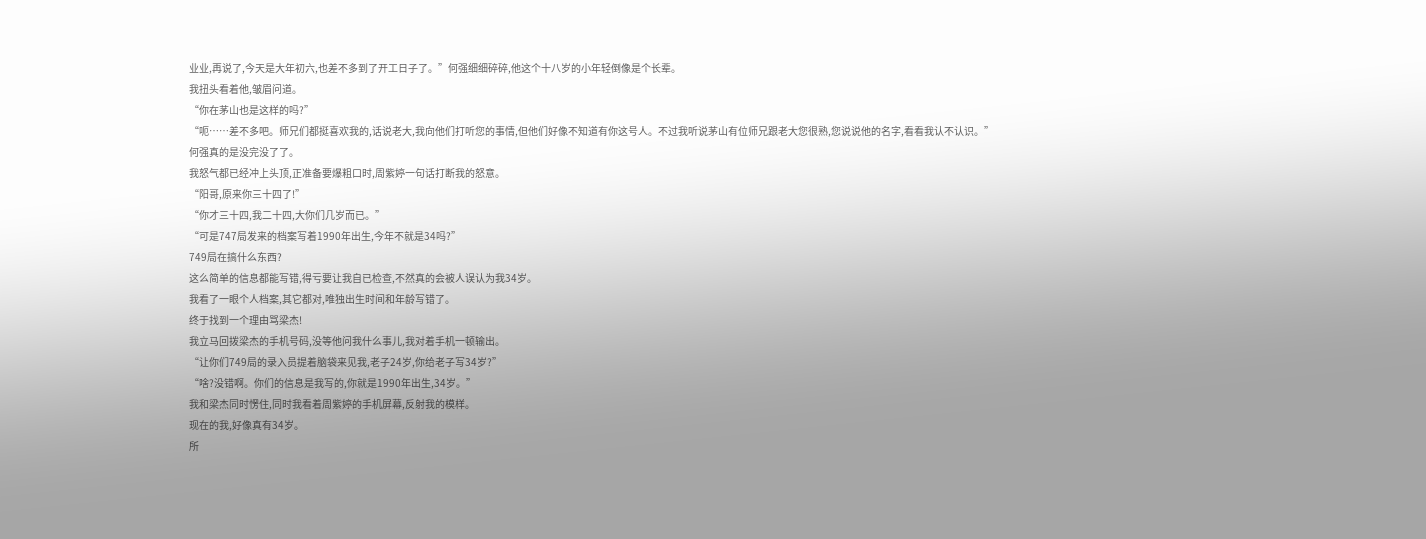业业,再说了,今天是大年初六,也差不多到了开工日子了。”何强细细碎碎,他这个十八岁的小年轻倒像是个长辈。
我扭头看着他,皱眉问道。
“你在茅山也是这样的吗?”
“呃……差不多吧。师兄们都挺喜欢我的,话说老大,我向他们打听您的事情,但他们好像不知道有你这号人。不过我听说茅山有位师兄跟老大您很熟,您说说他的名字,看看我认不认识。”
何强真的是没完没了了。
我怒气都已经冲上头顶,正准备要爆粗口时,周紫婷一句话打断我的怒意。
“阳哥,原来你三十四了!”
“你才三十四,我二十四,大你们几岁而已。”
“可是747局发来的档案写着1990年出生,今年不就是34吗?”
749局在搞什么东西?
这么简单的信息都能写错,得亏要让我自已检查,不然真的会被人误认为我34岁。
我看了一眼个人档案,其它都对,唯独出生时间和年龄写错了。
终于找到一个理由骂梁杰!
我立马回拨梁杰的手机号码,没等他问我什么事儿,我对着手机一顿输出。
“让你们749局的录入员提着脑袋来见我,老子24岁,你给老子写34岁?”
“啥?没错啊。你们的信息是我写的,你就是1990年出生,34岁。”
我和梁杰同时愣住,同时我看着周紫婷的手机屏幕,反射我的模样。
现在的我,好像真有34岁。
所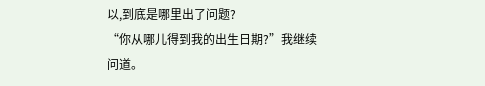以,到底是哪里出了问题?
“你从哪儿得到我的出生日期?”我继续问道。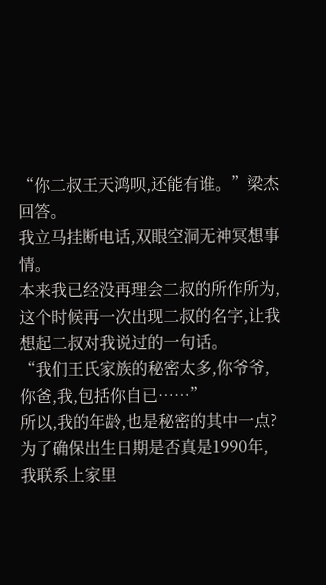“你二叔王天鸿呗,还能有谁。”梁杰回答。
我立马挂断电话,双眼空洞无神冥想事情。
本来我已经没再理会二叔的所作所为,这个时候再一次出现二叔的名字,让我想起二叔对我说过的一句话。
“我们王氏家族的秘密太多,你爷爷,你爸,我,包括你自已……”
所以,我的年龄,也是秘密的其中一点?
为了确保出生日期是否真是1990年,我联系上家里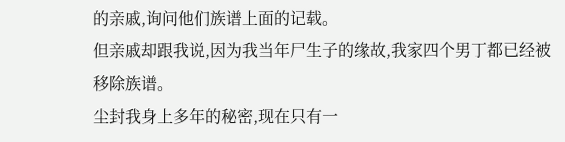的亲戚,询问他们族谱上面的记载。
但亲戚却跟我说,因为我当年尸生子的缘故,我家四个男丁都已经被移除族谱。
尘封我身上多年的秘密,现在只有一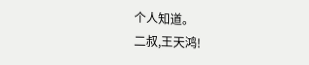个人知道。
二叔,王天鸿!